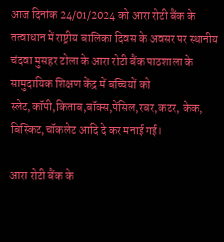आज दिनांक 24/01/2024 को आरा रोटी बैंक के तत्वाधान में राष्ट्रीय बालिका दिवस के अवसर पर स्थानीय चंदवा मुसहर टोला के आरा रोटी बैंक पाठशाला के सामुदायिक शिक्षण केंद्र में बच्चियों को
स्लेट,कॉपी,किताब,बॉक्स,पेंसिल,रबर,कटर, केक, बिस्किट,चॉकलेट आदि दे कर मनाई गई।

आरा रोटी बैंक के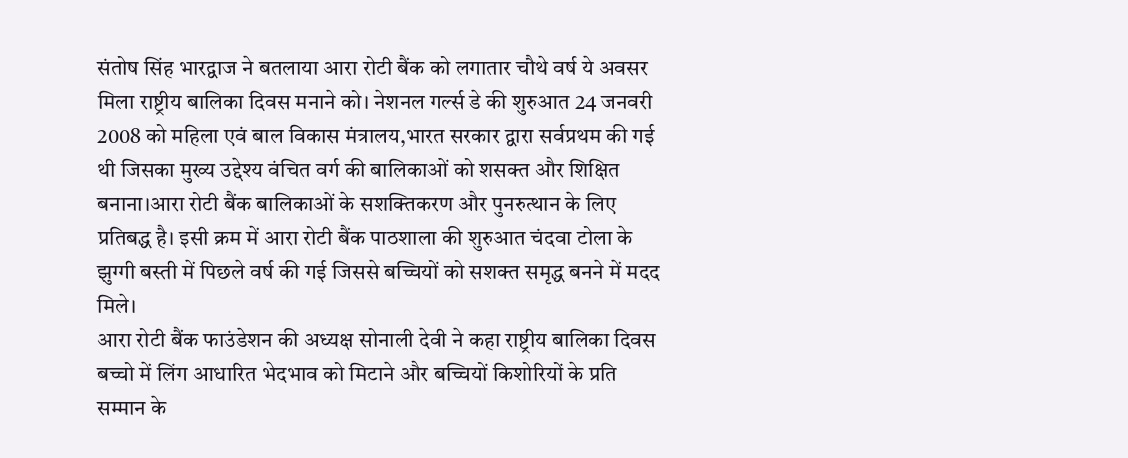संतोष सिंह भारद्वाज ने बतलाया आरा रोटी बैंक को लगातार चौथे वर्ष ये अवसर मिला राष्ट्रीय बालिका दिवस मनाने को। नेशनल गर्ल्स डे की शुरुआत 24 जनवरी 2008 को महिला एवं बाल विकास मंत्रालय,भारत सरकार द्वारा सर्वप्रथम की गई थी जिसका मुख्य उद्देश्य वंचित वर्ग की बालिकाओं को शसक्त और शिक्षित बनाना।आरा रोटी बैंक बालिकाओं के सशक्तिकरण और पुनरुत्थान के लिए प्रतिबद्ध है। इसी क्रम में आरा रोटी बैंक पाठशाला की शुरुआत चंदवा टोला के झुग्गी बस्ती में पिछले वर्ष की गई जिससे बच्चियों को सशक्त समृद्ध बनने में मदद मिले।
आरा रोटी बैंक फाउंडेशन की अध्यक्ष सोनाली देवी ने कहा राष्ट्रीय बालिका दिवस बच्चो में लिंग आधारित भेदभाव को मिटाने और बच्चियों किशोरियों के प्रति सम्मान के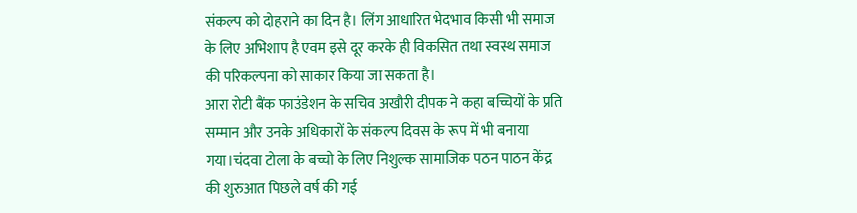संकल्प को दोहराने का दिन है। लिंग आधारित भेदभाव किसी भी समाज के लिए अभिशाप है एवम इसे दूर करके ही विकसित तथा स्वस्थ समाज की परिकल्पना को साकार किया जा सकता है।
आरा रोटी बैंक फाउंडेशन के सचिव अखौरी दीपक ने कहा बच्चियों के प्रति सम्मान और उनके अधिकारों के संकल्प दिवस के रूप में भी बनाया गया।चंदवा टोला के बच्चो के लिए निशुल्क सामाजिक पठन पाठन केंद्र की शुरुआत पिछले वर्ष की गई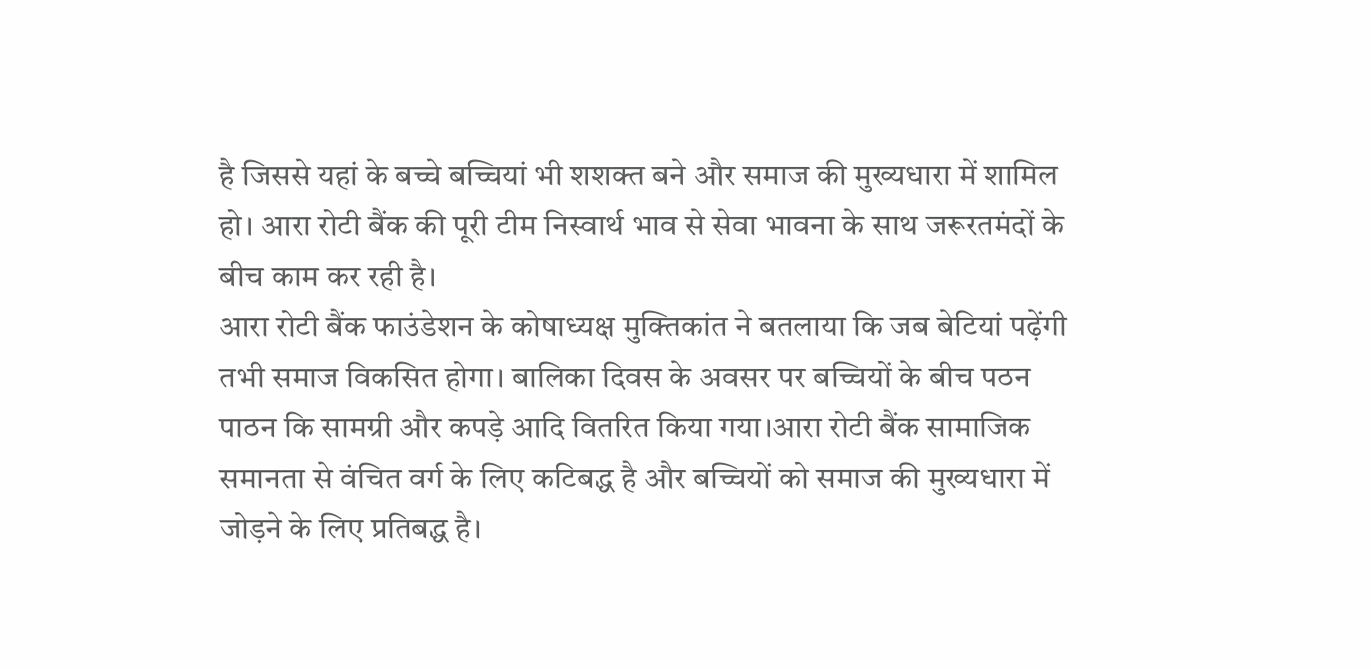है जिससे यहां के बच्चे बच्चियां भी शशक्त बने और समाज की मुख्यधारा में शामिल हो। आरा रोटी बैंक की पूरी टीम निस्वार्थ भाव से सेवा भावना के साथ जरूरतमंदों के बीच काम कर रही है।
आरा रोटी बैंक फाउंडेशन के कोषाध्यक्ष मुक्तिकांत ने बतलाया कि जब बेटियां पढ़ेंगी तभी समाज विकसित होगा। बालिका दिवस के अवसर पर बच्चियों के बीच पठन पाठन कि सामग्री और कपड़े आदि वितरित किया गया।आरा रोटी बैंक सामाजिक समानता से वंचित वर्ग के लिए कटिबद्ध है और बच्चियों को समाज की मुख्यधारा में जोड़ने के लिए प्रतिबद्ध है।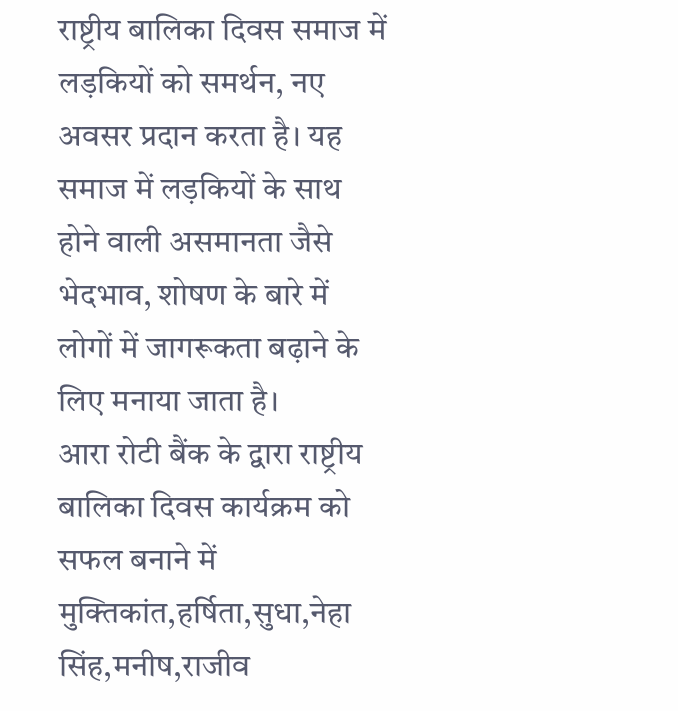राष्ट्रीय बालिका दिवस समाज में लड़कियों को समर्थन, नए अवसर प्रदान करता है। यह समाज में लड़कियों के साथ होने वाली असमानता जैसे भेदभाव, शोषण के बारे में लोगों में जागरूकता बढ़ाने के लिए मनाया जाता है।
आरा रोटी बैंक के द्वारा राष्ट्रीय बालिका दिवस कार्यक्रम को सफल बनाने में मुक्तिकांत,हर्षिता,सुधा,नेहा सिंह,मनीष,राजीव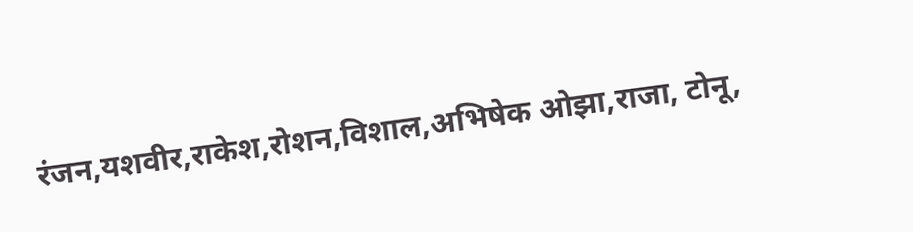रंजन,यशवीर,राकेश,रोशन,विशाल,अभिषेक ओझा,राजा, टोनू,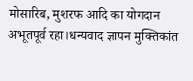मोसारिब, मुशरफ आदि का योगदान अभूतपूर्व रहा।धन्यवाद ज्ञापन मुक्तिकांत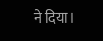ने दिया।